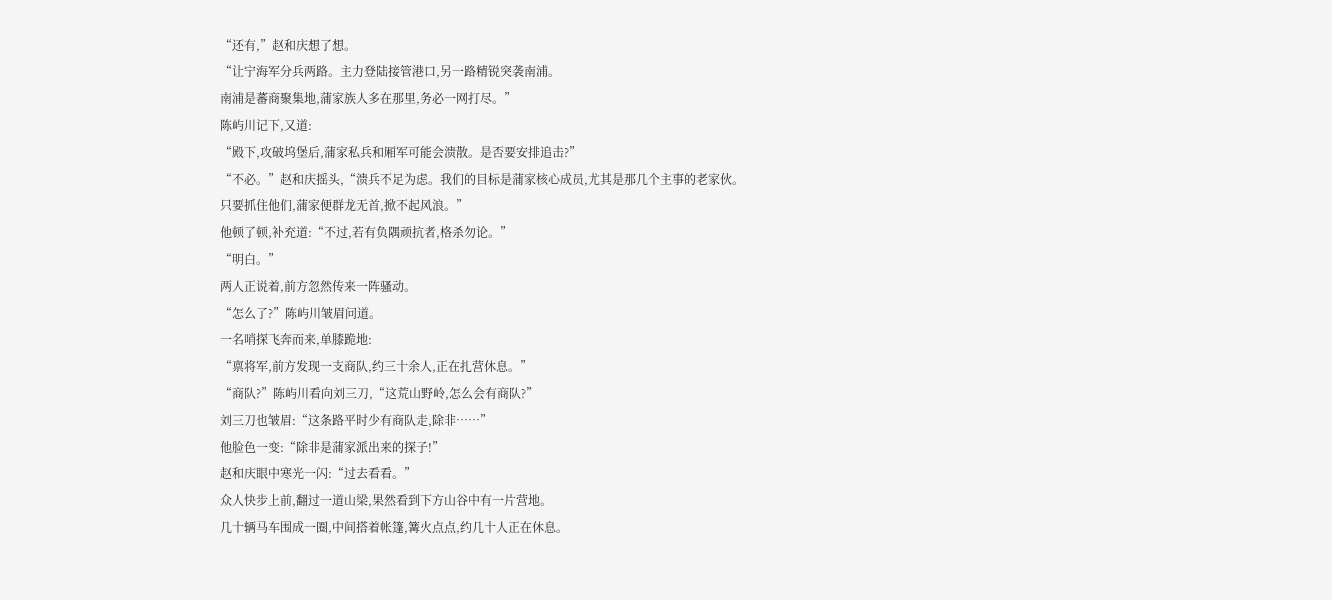“还有,”赵和庆想了想。
“让宁海军分兵两路。主力登陆接管港口,另一路精锐突袭南浦。
南浦是蕃商聚集地,蒲家族人多在那里,务必一网打尽。”
陈屿川记下,又道:
“殿下,攻破坞堡后,蒲家私兵和厢军可能会溃散。是否要安排追击?”
“不必。”赵和庆摇头,“溃兵不足为虑。我们的目标是蒲家核心成员,尤其是那几个主事的老家伙。
只要抓住他们,蒲家便群龙无首,掀不起风浪。”
他顿了顿,补充道:“不过,若有负隅顽抗者,格杀勿论。”
“明白。”
两人正说着,前方忽然传来一阵骚动。
“怎么了?”陈屿川皱眉问道。
一名哨探飞奔而来,单膝跪地:
“禀将军,前方发现一支商队,约三十余人,正在扎营休息。”
“商队?”陈屿川看向刘三刀,“这荒山野岭,怎么会有商队?”
刘三刀也皱眉:“这条路平时少有商队走,除非……”
他脸色一变:“除非是蒲家派出来的探子!”
赵和庆眼中寒光一闪:“过去看看。”
众人快步上前,翻过一道山梁,果然看到下方山谷中有一片营地。
几十辆马车围成一圈,中间搭着帐篷,篝火点点,约几十人正在休息。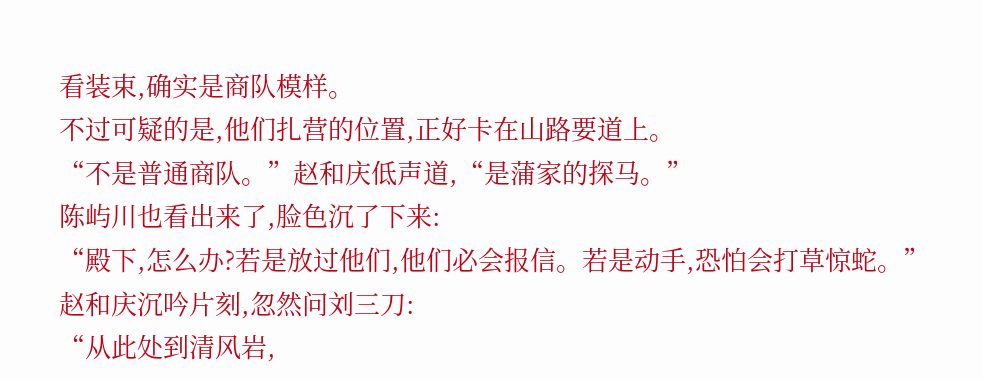看装束,确实是商队模样。
不过可疑的是,他们扎营的位置,正好卡在山路要道上。
“不是普通商队。”赵和庆低声道,“是蒲家的探马。”
陈屿川也看出来了,脸色沉了下来:
“殿下,怎么办?若是放过他们,他们必会报信。若是动手,恐怕会打草惊蛇。”
赵和庆沉吟片刻,忽然问刘三刀:
“从此处到清风岩,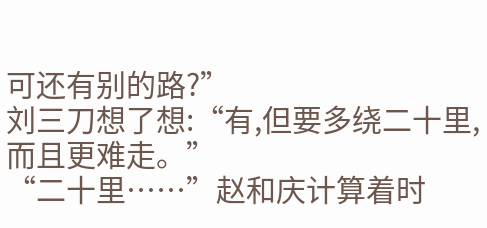可还有别的路?”
刘三刀想了想:“有,但要多绕二十里,而且更难走。”
“二十里……”赵和庆计算着时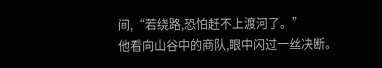间,“若绕路,恐怕赶不上渡河了。”
他看向山谷中的商队,眼中闪过一丝决断。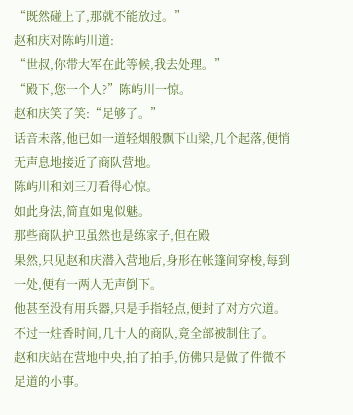“既然碰上了,那就不能放过。”
赵和庆对陈屿川道:
“世叔,你带大军在此等候,我去处理。”
“殿下,您一个人?”陈屿川一惊。
赵和庆笑了笑:“足够了。”
话音未落,他已如一道轻烟般飘下山梁,几个起落,便悄无声息地接近了商队营地。
陈屿川和刘三刀看得心惊。
如此身法,简直如鬼似魅。
那些商队护卫虽然也是练家子,但在殿
果然,只见赵和庆潜入营地后,身形在帐篷间穿梭,每到一处,便有一两人无声倒下。
他甚至没有用兵器,只是手指轻点,便封了对方穴道。
不过一炷香时间,几十人的商队,竟全部被制住了。
赵和庆站在营地中央,拍了拍手,仿佛只是做了件微不足道的小事。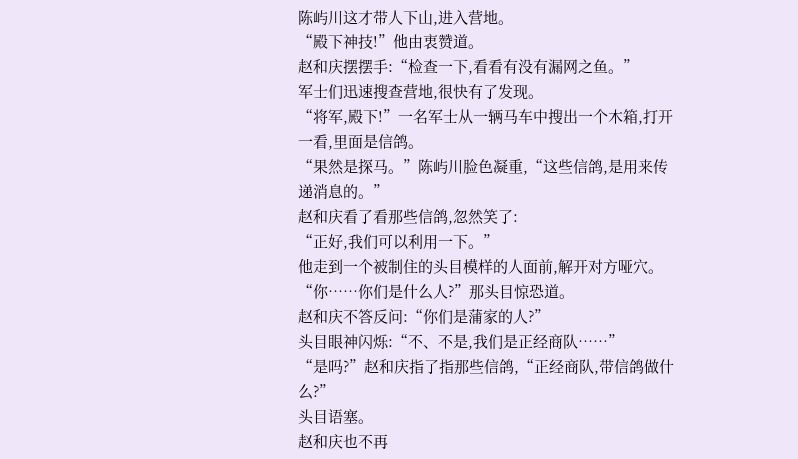陈屿川这才带人下山,进入营地。
“殿下神技!”他由衷赞道。
赵和庆摆摆手:“检查一下,看看有没有漏网之鱼。”
军士们迅速搜查营地,很快有了发现。
“将军,殿下!”一名军士从一辆马车中搜出一个木箱,打开一看,里面是信鸽。
“果然是探马。”陈屿川脸色凝重,“这些信鸽,是用来传递消息的。”
赵和庆看了看那些信鸽,忽然笑了:
“正好,我们可以利用一下。”
他走到一个被制住的头目模样的人面前,解开对方哑穴。
“你……你们是什么人?”那头目惊恐道。
赵和庆不答反问:“你们是蒲家的人?”
头目眼神闪烁:“不、不是,我们是正经商队……”
“是吗?”赵和庆指了指那些信鸽,“正经商队,带信鸽做什么?”
头目语塞。
赵和庆也不再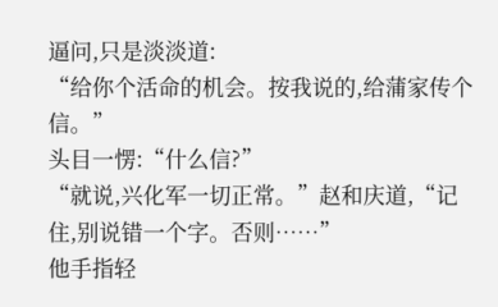逼问,只是淡淡道:
“给你个活命的机会。按我说的,给蒲家传个信。”
头目一愣:“什么信?”
“就说,兴化军一切正常。”赵和庆道,“记住,别说错一个字。否则……”
他手指轻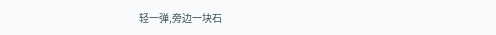轻一弹,旁边一块石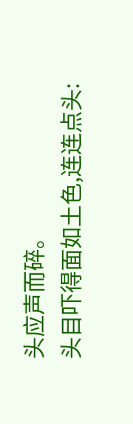头应声而碎。
头目吓得面如土色,连连点头: